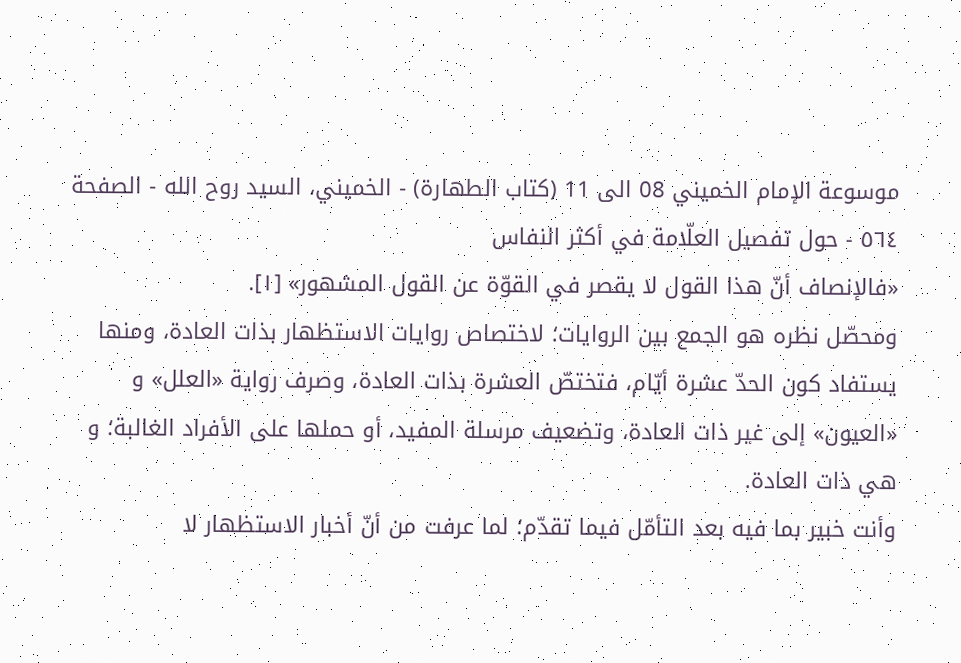موسوعة الإمام الخميني 08 الى 11 (كتاب الطهارة) - الخميني، السيد روح الله - الصفحة ٥٦٤ - حول تفصيل العلّامة في أكثر النفاس
«فالإنصاف أنّ هذا القول لا يقصر في القوّة عن القول المشهور» [١].
ومحصّل نظره هو الجمع بين الروايات؛ لاختصاص روايات الاستظهار بذات العادة، ومنها يستفاد كون الحدّ عشرة أيّام، فتختصّ العشرة بذات العادة، وصرف رواية «العلل» و «العيون» إلى غير ذات العادة، وتضعيف مرسلة المفيد، أو حملها على الأفراد الغالبة؛ و هي ذات العادة.
وأنت خبير بما فيه بعد التأمّل فيما تقدّم؛ لما عرفت من أنّ أخبار الاستظهار لا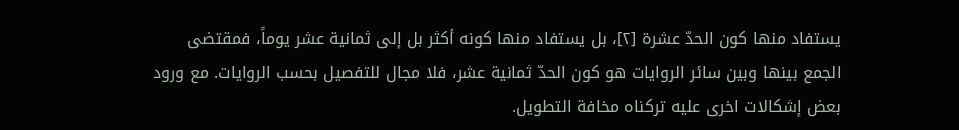يستفاد منها كون الحدّ عشرة [٢]، بل يستفاد منها كونه أكثر بل إلى ثمانية عشر يوماً، فمقتضى الجمع بينها وبين سائر الروايات هو كون الحدّ ثمانية عشر، فلا مجال للتفصيل بحسب الروايات. مع ورود بعض إشكالات اخرى عليه تركناه مخافة التطويل.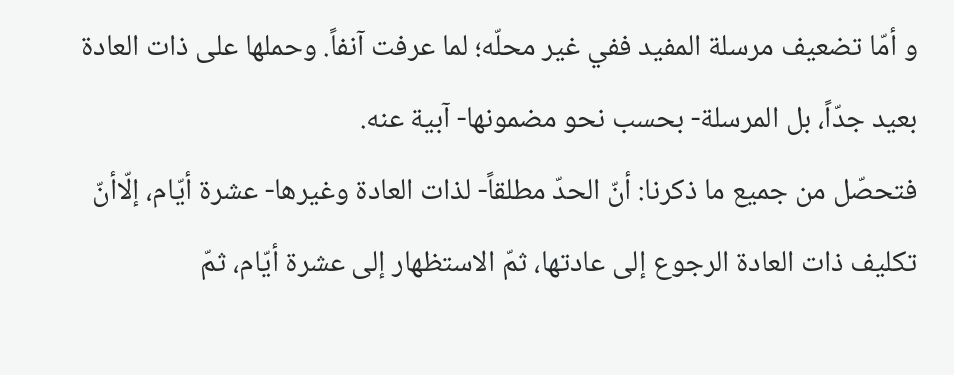و أمّا تضعيف مرسلة المفيد ففي غير محلّه؛ لما عرفت آنفاً. وحملها على ذات العادة بعيد جدّاً، بل المرسلة- بحسب نحو مضمونها- آبية عنه.
فتحصّل من جميع ما ذكرنا: أنّ الحدّ مطلقاً- لذات العادة وغيرها- عشرة أيّام، إلّاأنّ تكليف ذات العادة الرجوع إلى عادتها، ثمّ الاستظهار إلى عشرة أيّام، ثمّ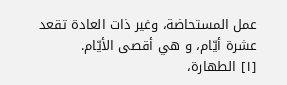عمل المستحاضة، وغير ذات العادة تقعد عشرة أيّام، و هي أقصى الأيّام.
[١] الطهارة،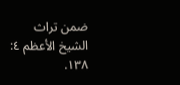ضمن تراث الشيخ الأعظم ٤: ١٣٨.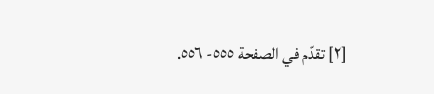[٢] تقدّم في الصفحة ٥٥٥- ٥٥٦.